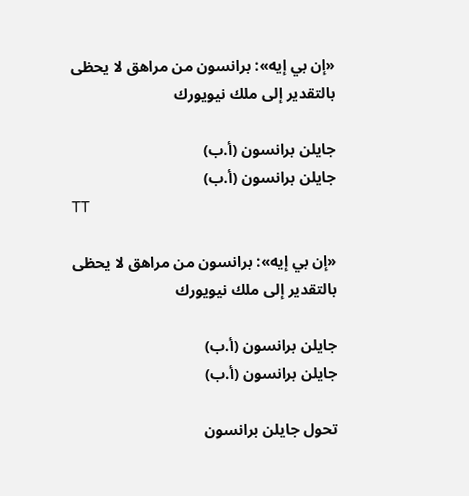«إن بي إيه»: برانسون من مراهق لا يحظى بالتقدير إلى ملك نيويورك

جايلن برانسون (أ.ب)
جايلن برانسون (أ.ب)
TT

«إن بي إيه»: برانسون من مراهق لا يحظى بالتقدير إلى ملك نيويورك

جايلن برانسون (أ.ب)
جايلن برانسون (أ.ب)

تحول جايلن برانسون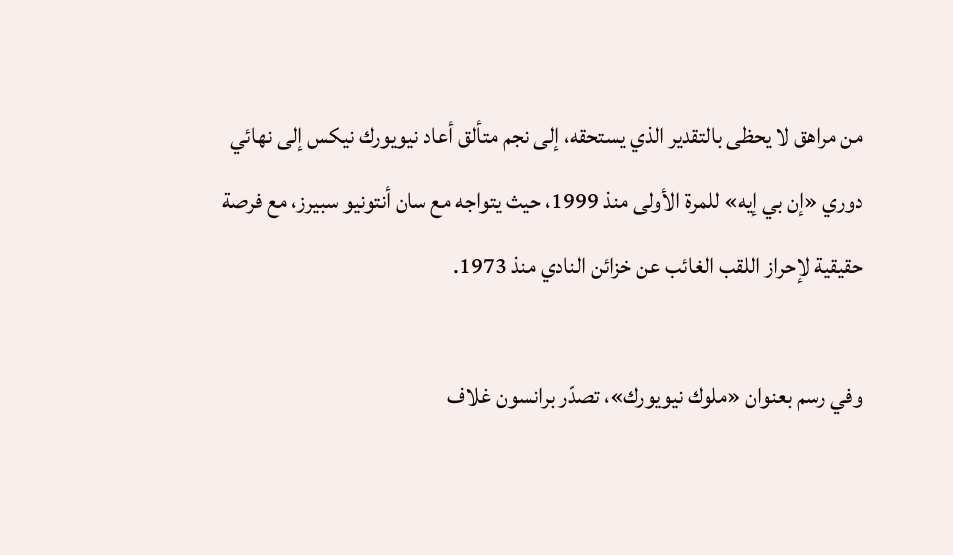من مراهق لا يحظى بالتقدير الذي يستحقه، إلى نجم متألق أعاد نيويورك نيكس إلى نهائي دوري «إن بي إيه» للمرة الأولى منذ 1999، حيث يتواجه مع سان أنتونيو سبيرز، مع فرصة حقيقية لإحراز اللقب الغائب عن خزائن النادي منذ 1973.

وفي رسم بعنوان «ملوك نيويورك»، تصدّر برانسون غلاف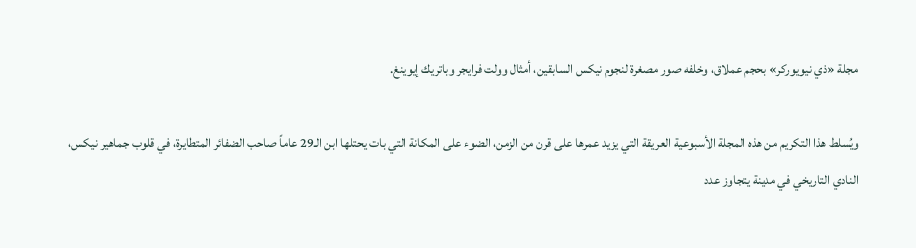مجلة «ذي نيويوركر» بحجم عملاق، وخلفه صور مصغرة لنجوم نيكس السابقين، أمثال وولت فرايجر وباتريك إيوينغ.

ويُسلط هذا التكريم من هذه المجلة الأسبوعية العريقة التي يزيد عمرها على قرن من الزمن، الضوء على المكانة التي بات يحتلها ابن الـ29 عاماً صاحب الضفائر المتطايرة، في قلوب جماهير نيكس، النادي التاريخي في مدينة يتجاوز عدد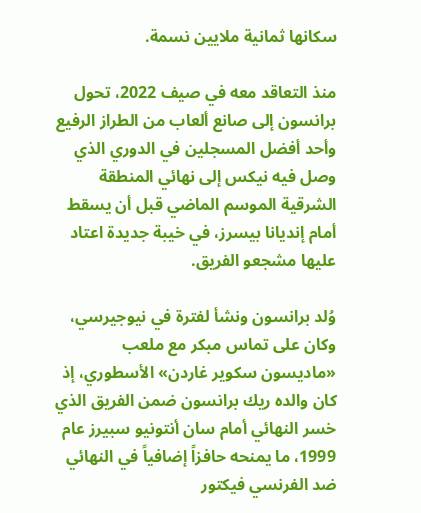سكانها ثمانية ملايين نسمة.

منذ التعاقد معه في صيف 2022، تحول برانسون إلى صانع ألعاب من الطراز الرفيع وأحد أفضل المسجلين في الدوري الذي وصل فيه نيكس إلى نهائي المنطقة الشرقية الموسم الماضي قبل أن يسقط أمام إنديانا بيسرز، في خيبة جديدة اعتاد عليها مشجعو الفريق.

وُلد برانسون ونشأ لفترة في نيوجيرسي، وكان على تماس مبكر مع ملعب «ماديسون سكوير غاردن» الأسطوري، إذ كان والده ريك برانسون ضمن الفريق الذي خسر النهائي أمام سان أنتونيو سبيرز عام 1999، ما يمنحه حافزاً إضافياً في النهائي ضد الفرنسي فيكتور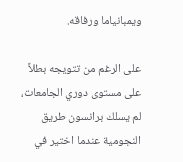ويمبانياما ورفاقه.

على الرغم من تتويجه بطلاً على مستوى دوري الجامعات، لم يسلك برانسون طريق النجومية عندما اختير في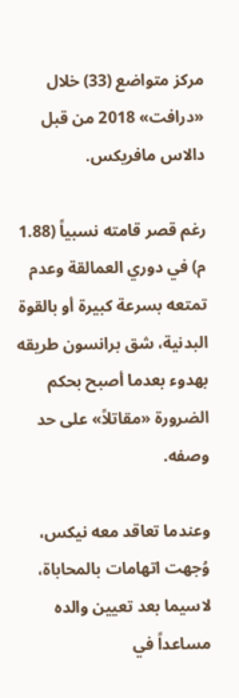مركز متواضع (33) خلال «درافت» 2018 من قبل دالاس مافريكس.

رغم قصر قامته نسبياً (1.88 م) في دوري العمالقة وعدم تمتعه بسرعة كبيرة أو بالقوة البدنية، شق برانسون طريقه بهدوء بعدما أصبح بحكم الضرورة «مقاتلاً» على حد وصفه.

وعندما تعاقد معه نيكس، وُجهت اتهامات بالمحاباة، لاسيما بعد تعيين والده مساعداً في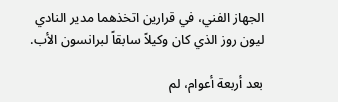الجهاز الفني، في قرارين اتخذهما مدير النادي ليون روز الذي كان وكيلاً سابقاً لبرانسون الأب.

بعد أربعة أعوام، لم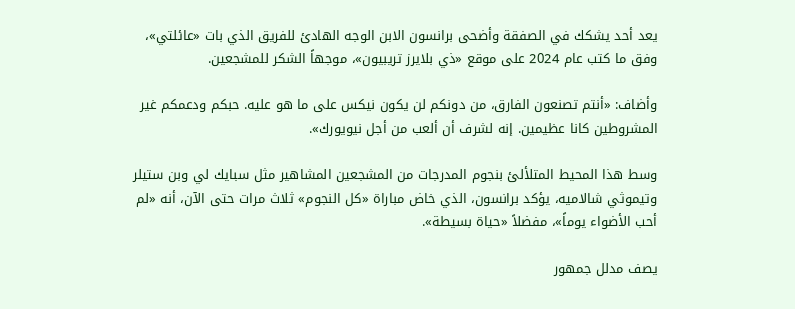يعد أحد يشكك في الصفقة وأضحى برانسون الابن الوجه الهادئ للفريق الذي بات «عائلتي»، وفق ما كتب عام 2024 على موقع «ذي بلايرز تريبيون»، موجهاً الشكر للمشجعين.

وأضاف: «أنتم تصنعون الفارق، من دونكم لن يكون نيكس على ما هو عليه. حبكم ودعمكم غير المشروطين كانا عظيمين. إنه لشرف أن ألعب من أجل نيويورك».

وسط هذا المحيط المتلألئ بنجوم المدرجات من المشجعين المشاهير مثل سبايك لي وبن ستيلر وتيموثي شالاميه، يؤكد برانسون، الذي خاض مباراة «كل النجوم» ثلاث مرات حتى الآن، أنه «لم أحب الأضواء يوماً»، مفضلاً «حياة بسيطة».

يصف مدلل جمهور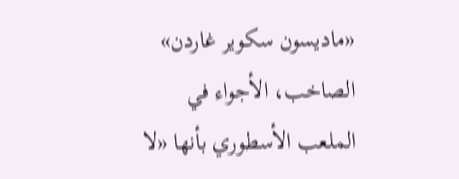«ماديسون سكوير غاردن» الصاخب، الأجواء في الملعب الأسطوري بأنها «لا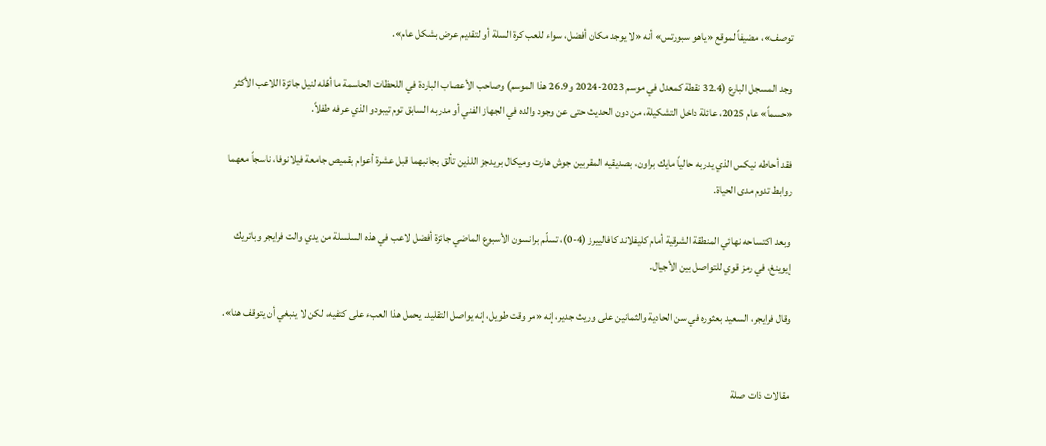توصف»، مضيفاً لموقع «ياهو سبورتس» أنه «لا يوجد مكان أفضل، سواء للعب كرة السلة أو لتقديم عرض بشكل عام».

وجد المسجل البارع (32.4 نقطة كمعدل في موسم 2023-2024 و26.9 هذا الموسم) وصاحب الأعصاب الباردة في اللحظات الحاسمة ما أهّله لنيل جائزة اللاعب الأكثر «حسماً» عام 2025، عائلة داخل التشكيلة، من دون الحديث حتى عن وجود والده في الجهاز الفني أو مدربه السابق توم تيبودو الذي عرفه طفلاً.

فقد أحاطه نيكس الذي يدربه حالياً مايك براون، بصديقيه المقربين جوش هارت وميكال بريدجز اللذين تألق بجانبهما قبل عشرة أعوام بقميص جامعة فيلانوفا، ناسجاً معهما روابط تدوم مدى الحياة.

وبعد اكتساحه نهائي المنطقة الشرقية أمام كليفلاند كافالييرز (4-0)، تسلّم برانسون الأسبوع الماضي جائزة أفضل لاعب في هذه السلسلة من يدي والت فرايجر وباتريك إيوينغ، في رمز قوي للتواصل بين الأجيال.

وقال فرايجر، السعيد بعثوره في سن الحادية والثمانين على وريث جدير، إنه «مر وقت طويل، إنه يواصل التقليد. يحمل هذا العبء على كتفيه، لكن لا ينبغي أن يتوقف هنا».


مقالات ذات صلة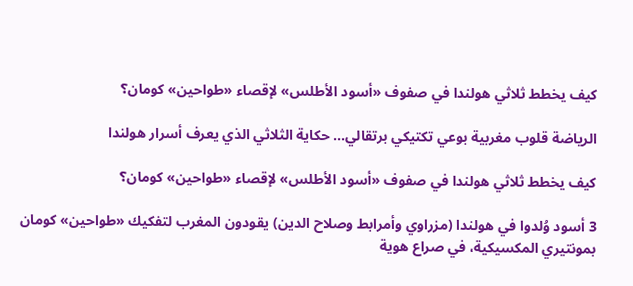كيف يخطط ثلاثي هولندا في صفوف «أسود الأطلس» لإقصاء «طواحين» كومان؟

الرياضة قلوب مغربية بوعي تكتيكي برتقالي... حكاية الثلاثي الذي يعرف أسرار هولندا

كيف يخطط ثلاثي هولندا في صفوف «أسود الأطلس» لإقصاء «طواحين» كومان؟

3 أسود وُلدوا في هولندا (مزراوي وأمرابط وصلاح الدين) يقودون المغرب لتفكيك «طواحين» كومان بمونتيري المكسيكية، في صراع هوية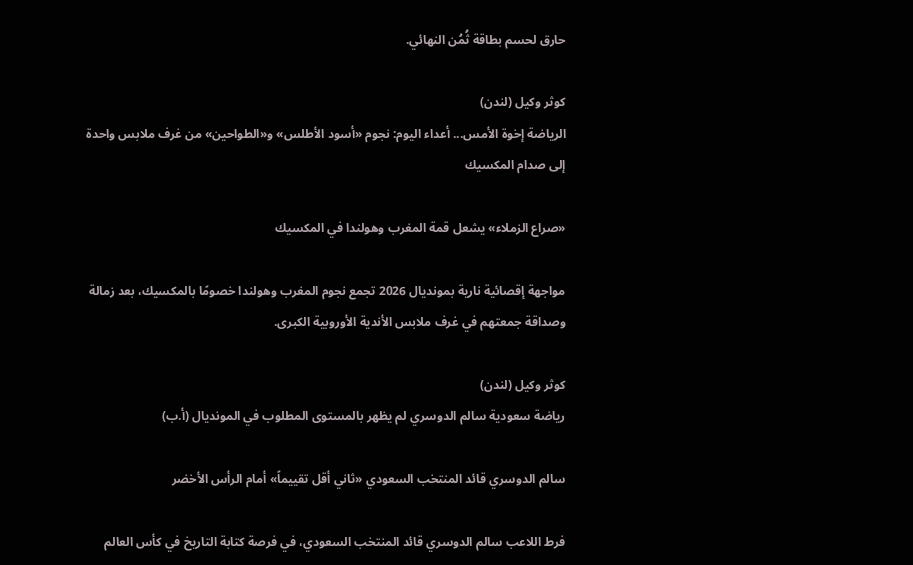حارق لحسم بطاقة ثُمُن النهائي.

كوثر وكيل (لندن)
الرياضة إخوة الأمس... أعداء اليوم: نجوم «أسود الأطلس» و«الطواحين» من غرف ملابس واحدة إلى صدام المكسيك

«صراع الزملاء» يشعل قمة المغرب وهولندا في المكسيك

مواجهة إقصائية نارية بمونديال 2026 تجمع نجوم المغرب وهولندا خصومًا بالمكسيك، بعد زمالة وصداقة جمعتهم في غرف ملابس الأندية الأوروبية الكبرى.

كوثر وكيل (لندن)
رياضة سعودية سالم الدوسري لم يظهر بالمستوى المطلوب في المونديال (أ.ب)

سالم الدوسري قائد المنتخب السعودي «ثاني أقل تقييماً» أمام الرأس الأخضر

فرط اللاعب سالم الدوسري قائد المنتخب السعودي، في فرصة كتابة التاريخ في كأس العالم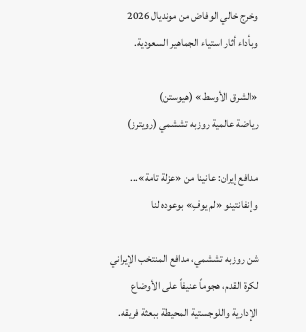وخرج خالي الوفاض من مونديال 2026 وبأداء أثار استياء الجماهير السعودية.

«الشرق الأوسط» (هيوستن)
رياضة عالمية روزبه تششمي (رويترز)

مدافع إيران: عانينا من «عزلة تامة»... وإنفانتينو «لم يوفِ» بوعوده لنا

شن روزبه تششمي، مدافع المنتخب الإيراني لكرة القدم، هجوماً عنيفاً على الأوضاع الإدارية واللوجستية المحيطة ببعثة فريقه.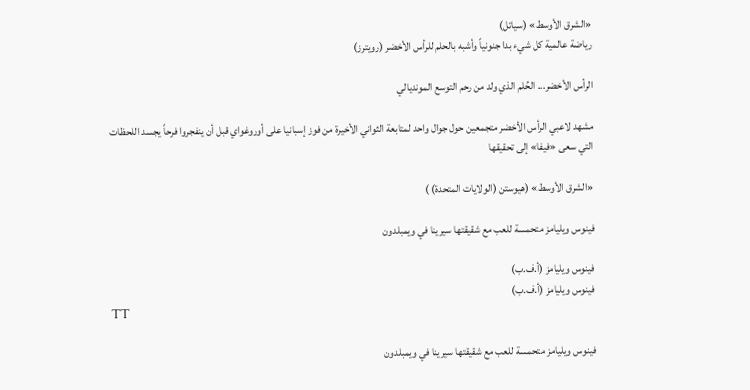«الشرق الأوسط» (سياتل)
رياضة عالمية كل شيء بدا جنونياً وأشبه بالحلم للرأس الأخضر (رويترز)

الرأس الأخضر... الحُلم الذي ولد من رحم التوسع المونديالي

مشهد لاعبي الرأس الأخضر متجمعين حول جوال واحد لمتابعة الثواني الأخيرة من فوز إسبانيا على أوروغواي قبل أن ينفجروا فرحاً يجسد اللحظات التي سعى «فيفا» إلى تحقيقها

«الشرق الأوسط» (هيوستن (الولايات المتحدة) )

فينوس ويليامز متحمسة للعب مع شقيقتها سيرينا في ويمبلدون

فينوس ويليامز (أ.ف.ب)
فينوس ويليامز (أ.ف.ب)
TT

فينوس ويليامز متحمسة للعب مع شقيقتها سيرينا في ويمبلدون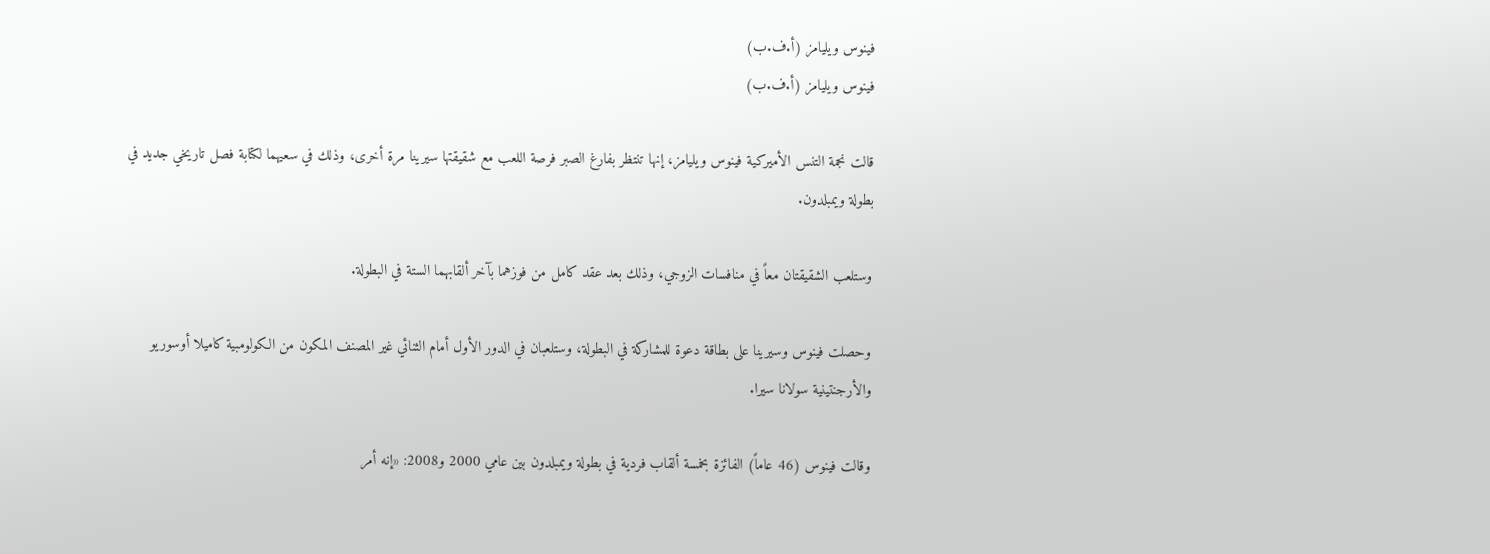فينوس ويليامز (أ.ف.ب)
فينوس ويليامز (أ.ف.ب)

قالت نجمة التنس الأميركية فينوس ويليامز، إنها تنتظر بفارغ الصبر فرصة اللعب مع شقيقتها سيرينا مرة أخرى، وذلك في سعيهما لكتابة فصل تاريخي جديد في بطولة ويمبلدون.

وستلعب الشقيقتان معاً في منافسات الزوجي، وذلك بعد عقد كامل من فوزهما بآخر ألقابهما الستة في البطولة.

وحصلت فينوس وسيرينا على بطاقة دعوة للمشاركة في البطولة، وستلعبان في الدور الأول أمام الثنائي غير المصنف المكون من الكولومبية كاميلا أوسوريو والأرجنتينية سولانا سيرا.

وقالت فينوس (46 عاماً) الفائزة بخمسة ألقاب فردية في بطولة ويمبلدون بين عامي 2000 و2008: «إنه أمر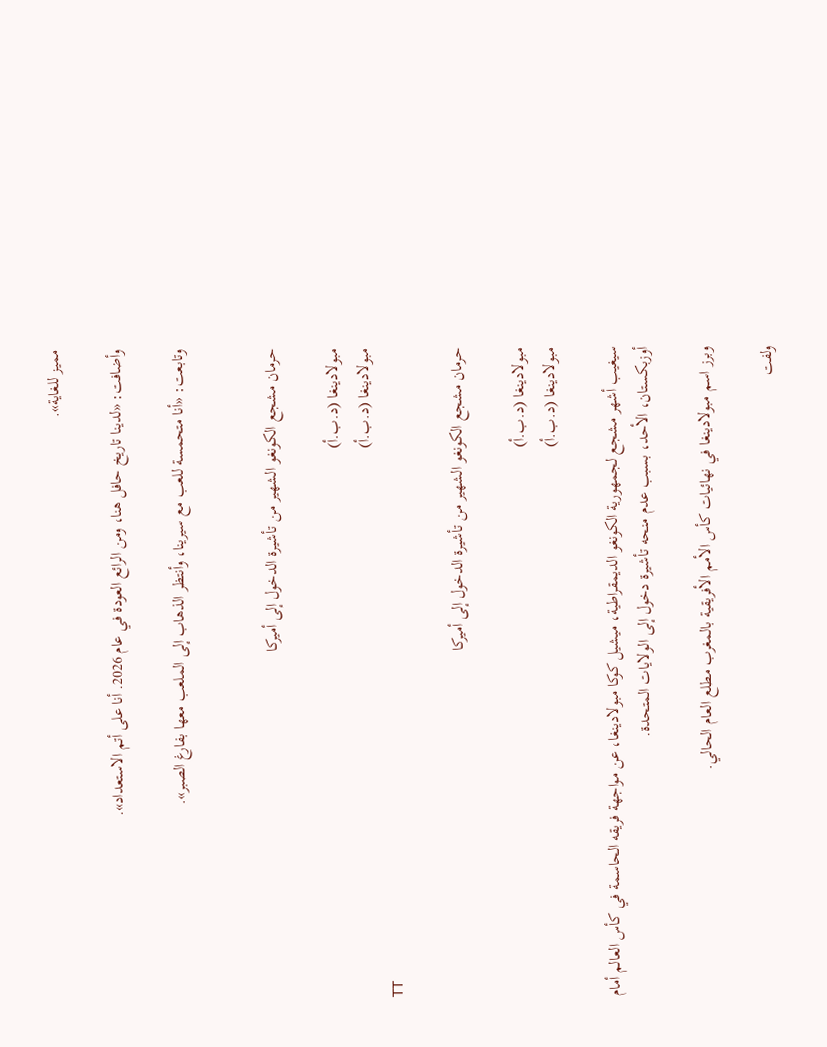مميز للغاية».

وأضافت: «لدينا تاريخ حافل هنا، ومن الرائع العودة في عام 2026. أنا على أتم الاستعداد».

وتابعت: «أنا متحمسة للعب مع سيرينا، وأنتظر الذهاب إلى الملعب معها بفارغ الصبر».


حرمان مشجع الكونغو الشهير من تأشيرة الدخول إلى أميركا

مبولادينغا (د.ب.أ)
مبولادينغا (د.ب.أ)
TT

حرمان مشجع الكونغو الشهير من تأشيرة الدخول إلى أميركا

مبولادينغا (د.ب.أ)
مبولادينغا (د.ب.أ)

سيغيب أشهر مشجع لجمهورية الكونغو الديمقراطية، ميشيل كوكا مبولادينغا، عن مواجهة فريقه الحاسمة في كأس العالم أمام أوزبكستان، الأحد، بسبب عدم منحه تأشيرة دخول إلى الولايات المتحدة.

وبرز اسم مبولادينغا في نهائيات كأس الأمم الأفريقية بالمغرب مطلع العام الحالي.

ولفت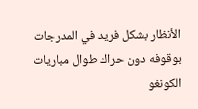الأنظار بشكل فريد في المدرجات بوقوفه دون حراك طوال مباريات الكونغو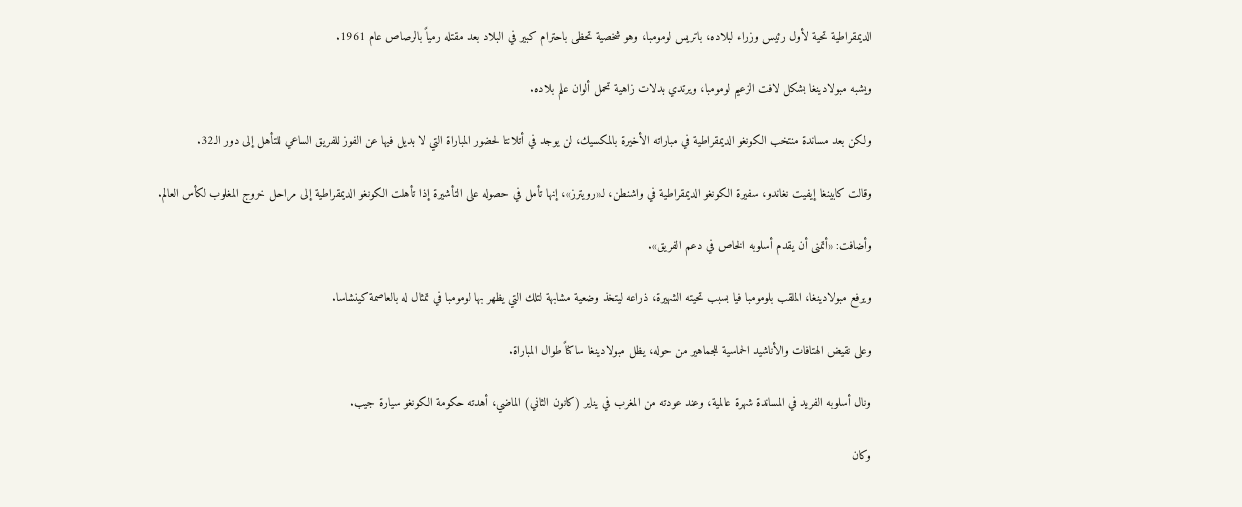الديمقراطية تحية لأول رئيس وزراء لبلاده، باتريس لومومبا، وهو شخصية تحظى باحترام كبير في البلاد بعد مقتله رمياً بالرصاص عام 1961.

ويشبه مبولادينغا بشكل لافت الزعيم لومومبا، ويرتدي بدلات زاهية تحمل ألوان علم بلاده.

ولكن بعد مساندة منتخب الكونغو الديمقراطية في مباراته الأخيرة بالمكسيك، لن يوجد في أتلانتا لحضور المباراة التي لا بديل فيها عن الفوز للفريق الساعي للتأهل إلى دور الـ32.

وقالت كابينغا إيفيت نغاندو، سفيرة الكونغو الديمقراطية في واشنطن، لـ«رويترز»، إنها تأمل في حصوله على التأشيرة إذا تأهلت الكونغو الديمقراطية إلى مراحل خروج المغلوب لكأس العالم.

وأضافت: «أتمنى أن يقدم أسلوبه الخاص في دعم الفريق».

ويرفع مبولادينغا، الملقب بلومومبا فيا بسبب تحيته الشهيرة، ذراعه ليتخذ وضعية مشابهة لتلك التي يظهر بها لومومبا في تمثال له بالعاصمة كينشاسا.

وعلى نقيض الهتافات والأناشيد الحماسية للجماهير من حوله، يظل مبولادينغا ساكناً طوال المباراة.

ونال أسلوبه الفريد في المساندة شهرة عالمية، وعند عودته من المغرب في يناير (كانون الثاني) الماضي، أهدته حكومة الكونغو سيارة جيب.

وكان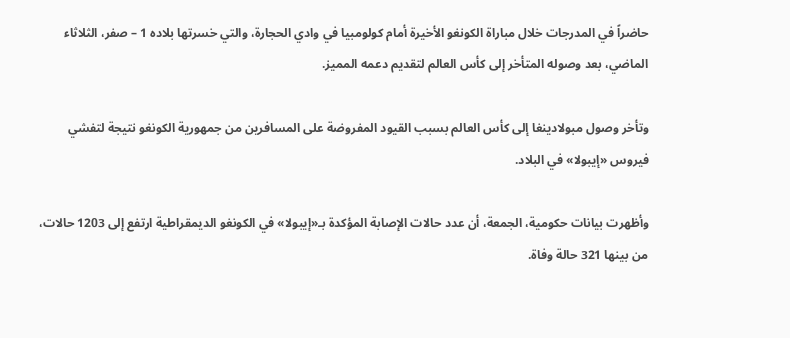حاضراً في المدرجات خلال مباراة الكونغو الأخيرة أمام كولومبيا في وادي الحجارة، والتي خسرتها بلاده 1 – صفر، الثلاثاء الماضي، بعد وصوله المتأخر إلى كأس العالم لتقديم دعمه المميز.

وتأخر وصول مبولادينغا إلى كأس العالم بسبب القيود المفروضة على المسافرين من جمهورية الكونغو نتيجة لتفشي فيروس «إيبولا» في البلاد.

وأظهرت بيانات حكومية، الجمعة، أن عدد حالات الإصابة المؤكدة بـ«إيبولا» في الكونغو الديمقراطية ارتفع إلى 1203 حالات، من بينها 321 حالة وفاة.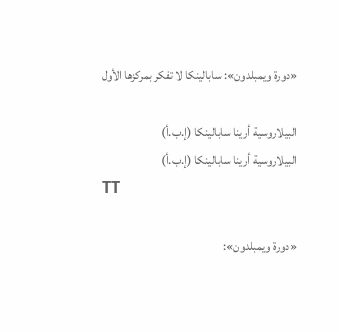«دورة ويمبلدون»: سابالينكا لا تفكر بمركزها الأول

البيلاروسية أرينا سابالينكا (إ.ب.أ)
البيلاروسية أرينا سابالينكا (إ.ب.أ)
TT

«دورة ويمبلدون»: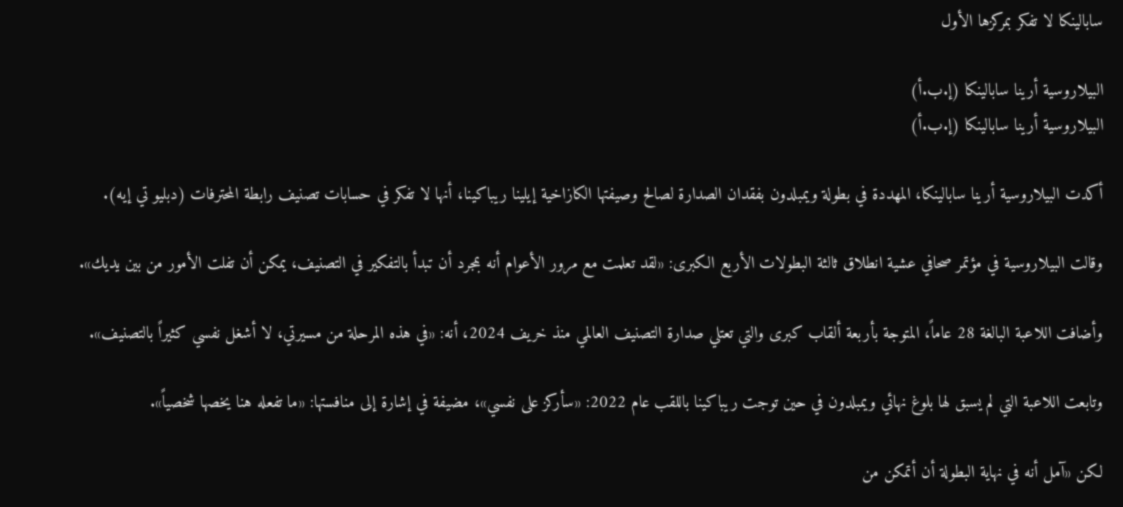سابالينكا لا تفكر بمركزها الأول

البيلاروسية أرينا سابالينكا (إ.ب.أ)
البيلاروسية أرينا سابالينكا (إ.ب.أ)

أكدت البيلاروسية أرينا سابالينكا، المهددة في بطولة ويمبلدون بفقدان الصدارة لصالح وصيفتها الكازاخية إيلينا ريباكينا، أنها لا تفكر في حسابات تصنيف رابطة المحترفات (دبليو تي إيه).

وقالت البيلاروسية في مؤتمر صحافي عشية انطلاق ثالثة البطولات الأربع الكبرى: «لقد تعلمت مع مرور الأعوام أنه بمجرد أن تبدأ بالتفكير في التصنيف، يمكن أن تفلت الأمور من بين يديك».

وأضافت اللاعبة البالغة 28 عاماً، المتوجة بأربعة ألقاب كبرى والتي تعتلي صدارة التصنيف العالمي منذ خريف 2024، أنه: «في هذه المرحلة من مسيرتي، لا أشغل نفسي كثيراً بالتصنيف».

وتابعت اللاعبة التي لم يسبق لها بلوغ نهائي ويمبلدون في حين توجت ريباكينا باللقب عام 2022: «سأركز على نفسي»، مضيفة في إشارة إلى منافستها: «ما تفعله هنا يخصها شخصياً».

لكن «آمل أنه في نهاية البطولة أن أتمكن من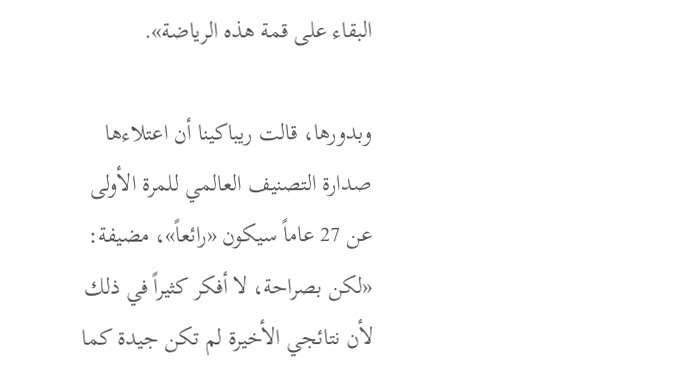البقاء على قمة هذه الرياضة».

وبدورها، قالت ريباكينا أن اعتلاءها صدارة التصنيف العالمي للمرة الأولى عن 27 عاماً سيكون «رائعاً»، مضيفة: «لكن بصراحة، لا أفكر كثيراً في ذلك لأن نتائجي الأخيرة لم تكن جيدة كما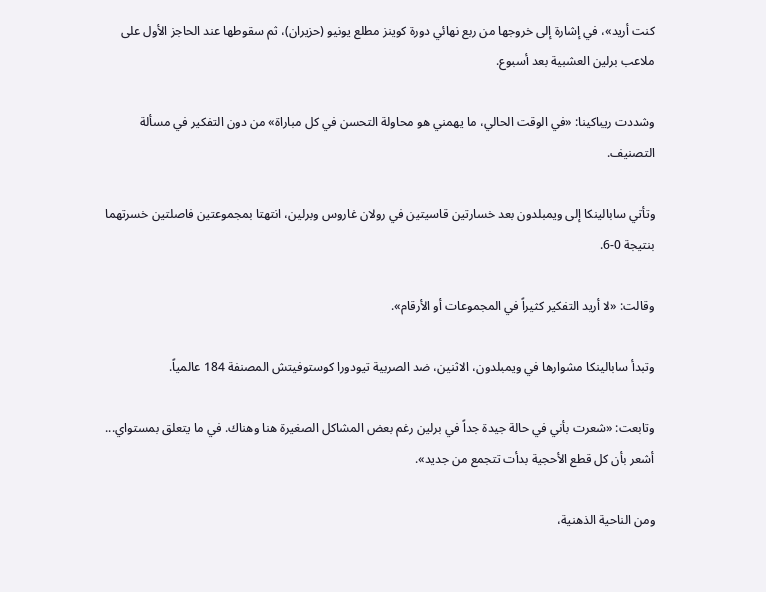كنت أريد»، في إشارة إلى خروجها من ربع نهائي دورة كوينز مطلع يونيو (حزيران)، ثم سقوطها عند الحاجز الأول على ملاعب برلين العشبية بعد أسبوع.

وشددت ريباكينا: «في الوقت الحالي، ما يهمني هو محاولة التحسن في كل مباراة» من دون التفكير في مسألة التصنيف.

وتأتي سابالينكا إلى ويمبلدون بعد خسارتين قاسيتين في رولان غاروس وبرلين، انتهتا بمجموعتين فاصلتين خسرتهما بنتيجة 0-6.

وقالت: «لا أريد التفكير كثيراً في المجموعات أو الأرقام».

وتبدأ سابالينكا مشوارها في ويمبلدون، الاثنين، ضد الصربية تيودورا كوستوفيتش المصنفة 184 عالمياً.

وتابعت: «شعرت بأني في حالة جيدة جداً في برلين رغم بعض المشاكل الصغيرة هنا وهناك. في ما يتعلق بمستواي... أشعر بأن كل قطع الأحجية بدأت تتجمع من جديد».

ومن الناحية الذهنية،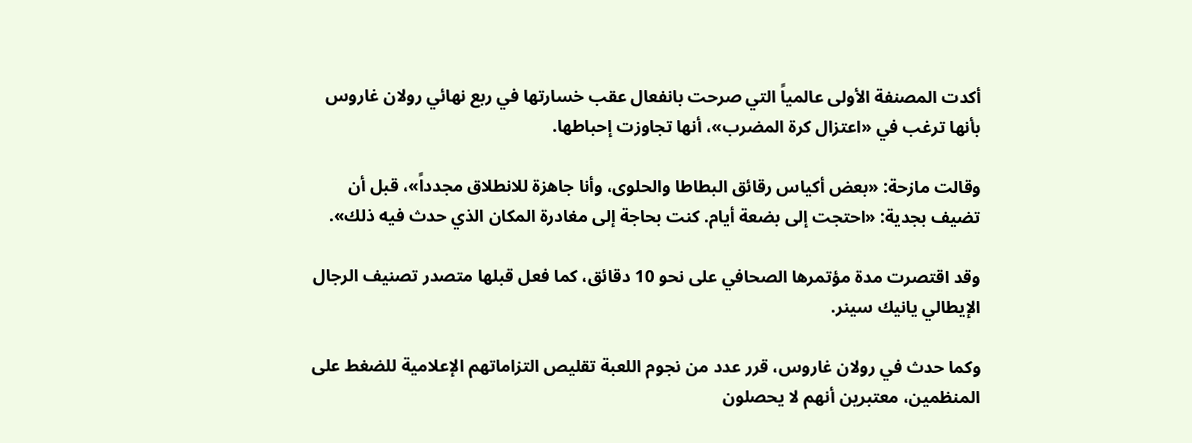أكدت المصنفة الأولى عالمياً التي صرحت بانفعال عقب خسارتها في ربع نهائي رولان غاروس بأنها ترغب في «اعتزال كرة المضرب»، أنها تجاوزت إحباطها.

وقالت مازحة: «بعض أكياس رقائق البطاطا والحلوى، وأنا جاهزة للانطلاق مجدداً»، قبل أن تضيف بجدية: «احتجت إلى بضعة أيام. كنت بحاجة إلى مغادرة المكان الذي حدث فيه ذلك».

وقد اقتصرت مدة مؤتمرها الصحافي على نحو 10 دقائق، كما فعل قبلها متصدر تصنيف الرجال الإيطالي يانيك سينر.

وكما حدث في رولان غاروس، قرر عدد من نجوم اللعبة تقليص التزاماتهم الإعلامية للضغط على المنظمين، معتبرين أنهم لا يحصلون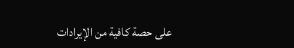على حصة كافية من الإيرادات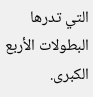التي تدرها البطولات الأربع الكبرى.